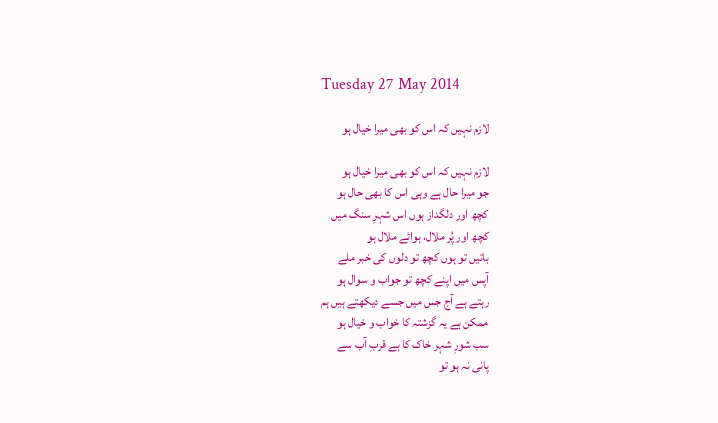Tuesday 27 May 2014

لازم نہیں کہ اس کو بھی میرا خیال ہو

لازم نہیں کہ اس کو بھی میرا خیال ہو
جو میرا حال ہے وہی اس کا بھی حال ہو
کچھ اور دلگداز ہوں اس شہرِ سنگ میں
کچھ اور پُر ملال، ہوائے ملال ہو
باتیں تو ہوں کچھ تو دلوں کی خبر ملے
آپس میں اپنے کچھ تو جواب و سوال ہو
رہتے ہے آج جس میں جسے دیکھتے ہیں ہم
ممکن ہے یہ گزشتہ کا خواب و خیال ہو
سب شورِ شہر خاک کا ہے قربِ آب سے
پانی نہ ہو تو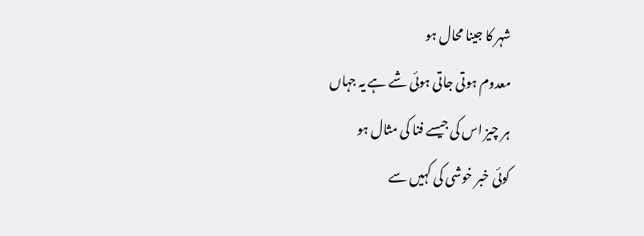شہر کا جینا محال ہو
معدوم ہوتی جاتی ہوئی شے ہے یہ جہاں
ہر چیز اس کی جیسے فنا کی مثال ہو
کوئی خبر خوشی کی کہیں سے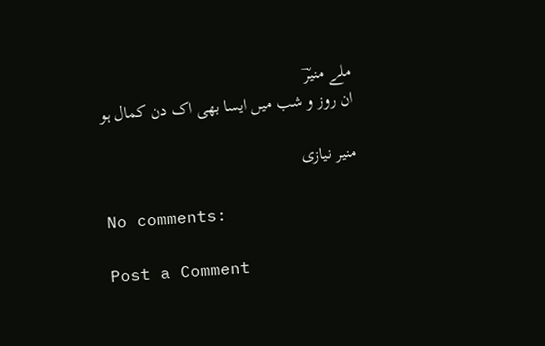ملے منیرؔ
ان روز و شب میں ایسا بھی اک دن کمال ہو

منیر نیازی

No comments:

Post a Comment